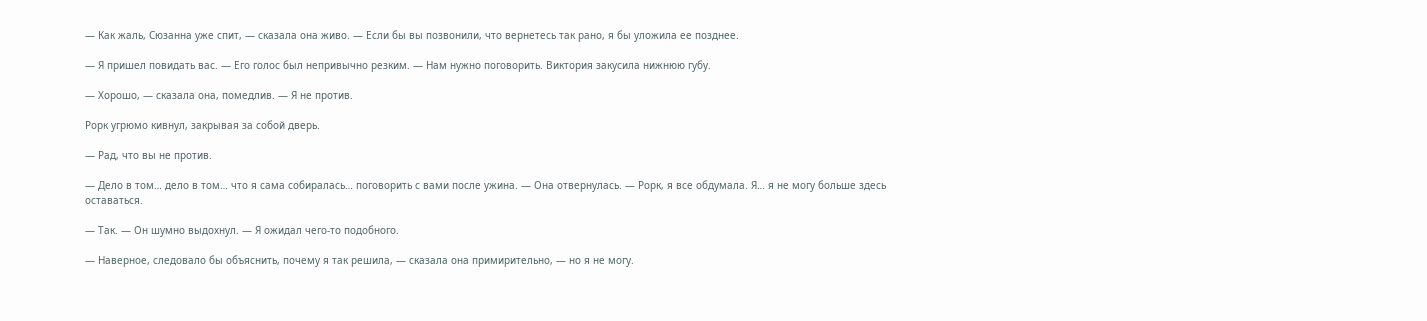— Как жаль, Сюзанна уже спит, — сказала она живо. — Если бы вы позвонили, что вернетесь так рано, я бы уложила ее позднее.

— Я пришел повидать вас. — Его голос был непривычно резким. — Нам нужно поговорить. Виктория закусила нижнюю губу.

— Хорошо, — сказала она, помедлив. — Я не против.

Рорк угрюмо кивнул, закрывая за собой дверь.

— Рад, что вы не против.

— Дело в том… дело в том… что я сама собиралась… поговорить с вами после ужина. — Она отвернулась. — Рорк, я все обдумала. Я… я не могу больше здесь оставаться.

— Так. — Он шумно выдохнул. — Я ожидал чего-то подобного.

— Наверное, следовало бы объяснить, почему я так решила, — сказала она примирительно, — но я не могу.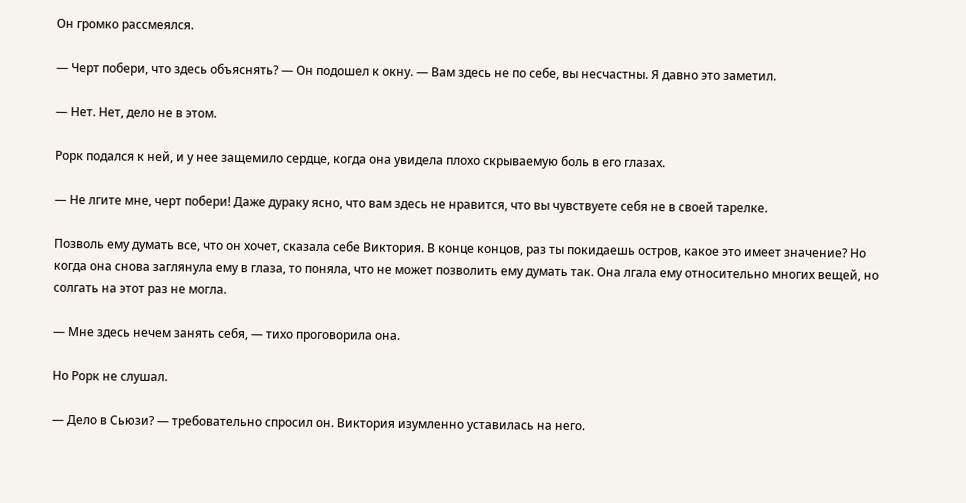Он громко рассмеялся.

— Черт побери, что здесь объяснять? — Он подошел к окну. — Вам здесь не по себе, вы несчастны. Я давно это заметил.

— Нет. Нет, дело не в этом.

Рорк подался к ней, и у нее защемило сердце, когда она увидела плохо скрываемую боль в его глазах.

— Не лгите мне, черт побери! Даже дураку ясно, что вам здесь не нравится, что вы чувствуете себя не в своей тарелке.

Позволь ему думать все, что он хочет, сказала себе Виктория. В конце концов, раз ты покидаешь остров, какое это имеет значение? Но когда она снова заглянула ему в глаза, то поняла, что не может позволить ему думать так. Она лгала ему относительно многих вещей, но солгать на этот раз не могла.

— Мне здесь нечем занять себя, — тихо проговорила она.

Но Рорк не слушал.

— Дело в Сьюзи? — требовательно спросил он. Виктория изумленно уставилась на него.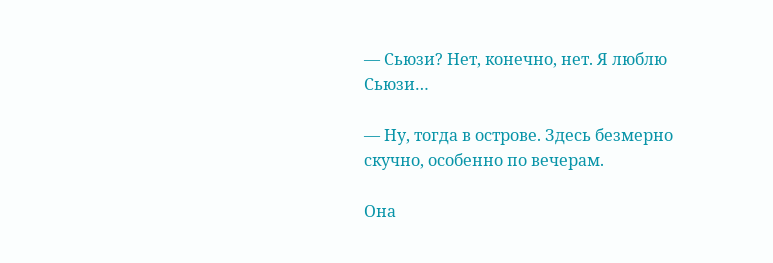— Сьюзи? Нет, конечно, нет. Я люблю Сьюзи…

— Ну, тогда в острове. Здесь безмерно скучно, особенно по вечерам.

Она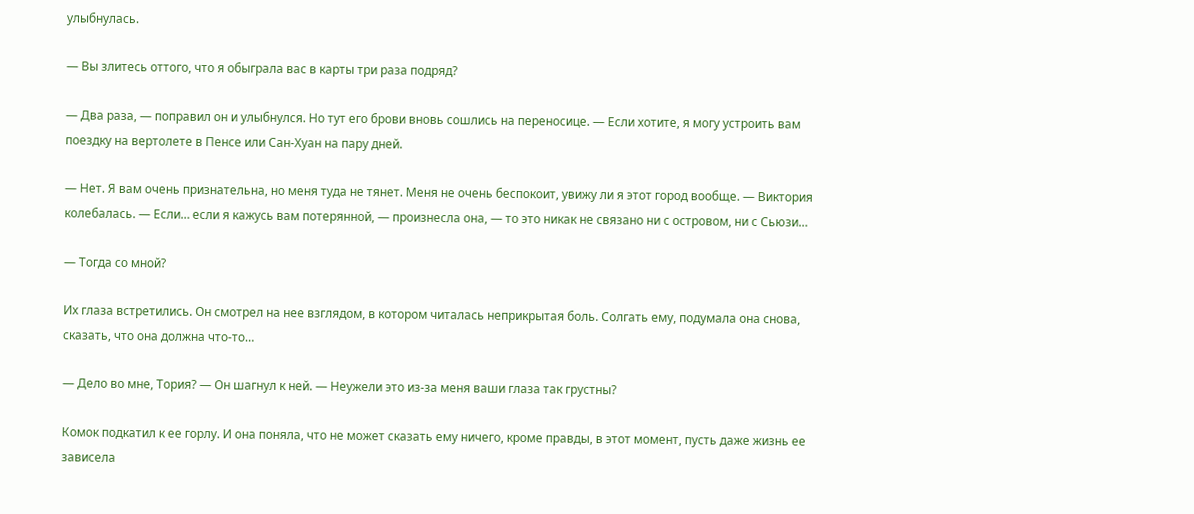улыбнулась.

— Вы злитесь оттого, что я обыграла вас в карты три раза подряд?

— Два раза, — поправил он и улыбнулся. Но тут его брови вновь сошлись на переносице. — Если хотите, я могу устроить вам поездку на вертолете в Пенсе или Сан-Хуан на пару дней.

— Нет. Я вам очень признательна, но меня туда не тянет. Меня не очень беспокоит, увижу ли я этот город вообще. — Виктория колебалась. — Если… если я кажусь вам потерянной, — произнесла она, — то это никак не связано ни с островом, ни с Сьюзи…

— Тогда со мной?

Их глаза встретились. Он смотрел на нее взглядом, в котором читалась неприкрытая боль. Солгать ему, подумала она снова, сказать, что она должна что-то…

— Дело во мне, Тория? — Он шагнул к ней. — Неужели это из-за меня ваши глаза так грустны?

Комок подкатил к ее горлу. И она поняла, что не может сказать ему ничего, кроме правды, в этот момент, пусть даже жизнь ее зависела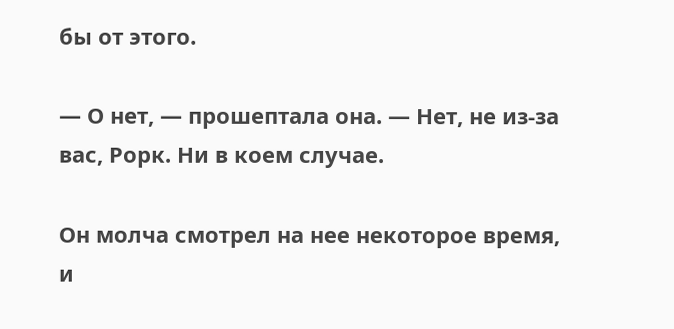бы от этого.

— О нет, — прошептала она. — Нет, не из-за вас, Рорк. Ни в коем случае.

Он молча смотрел на нее некоторое время, и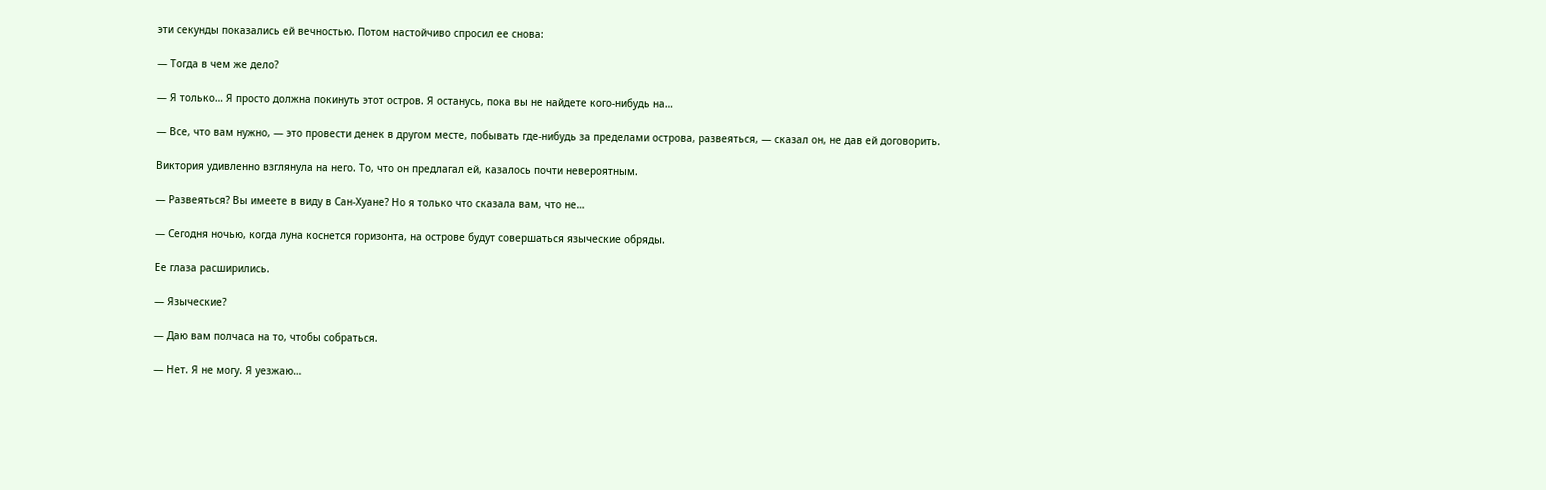эти секунды показались ей вечностью. Потом настойчиво спросил ее снова:

— Тогда в чем же дело?

— Я только… Я просто должна покинуть этот остров. Я останусь, пока вы не найдете кого-нибудь на…

— Все, что вам нужно, — это провести денек в другом месте, побывать где-нибудь за пределами острова, развеяться, — сказал он, не дав ей договорить.

Виктория удивленно взглянула на него. То, что он предлагал ей, казалось почти невероятным.

— Развеяться? Вы имеете в виду в Сан-Хуане? Но я только что сказала вам, что не…

— Сегодня ночью, когда луна коснется горизонта, на острове будут совершаться языческие обряды.

Ее глаза расширились.

— Языческие?

— Даю вам полчаса на то, чтобы собраться.

— Нет. Я не могу. Я уезжаю…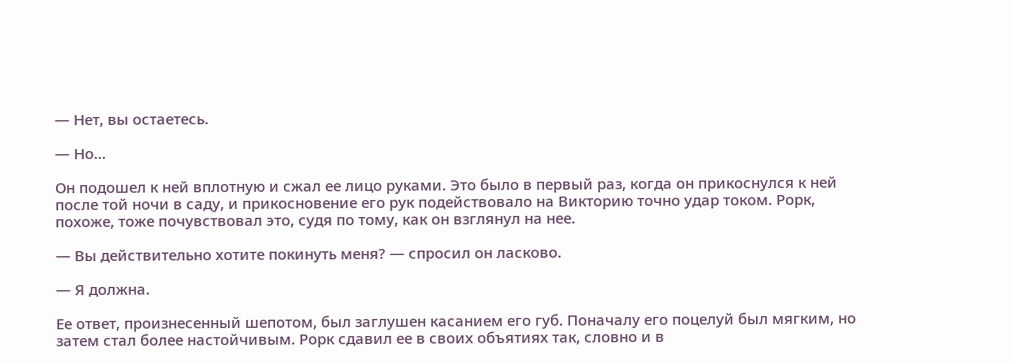— Нет, вы остаетесь.

— Но…

Он подошел к ней вплотную и сжал ее лицо руками. Это было в первый раз, когда он прикоснулся к ней после той ночи в саду, и прикосновение его рук подействовало на Викторию точно удар током. Рорк, похоже, тоже почувствовал это, судя по тому, как он взглянул на нее.

— Вы действительно хотите покинуть меня? — спросил он ласково.

— Я должна.

Ее ответ, произнесенный шепотом, был заглушен касанием его губ. Поначалу его поцелуй был мягким, но затем стал более настойчивым. Рорк сдавил ее в своих объятиях так, словно и в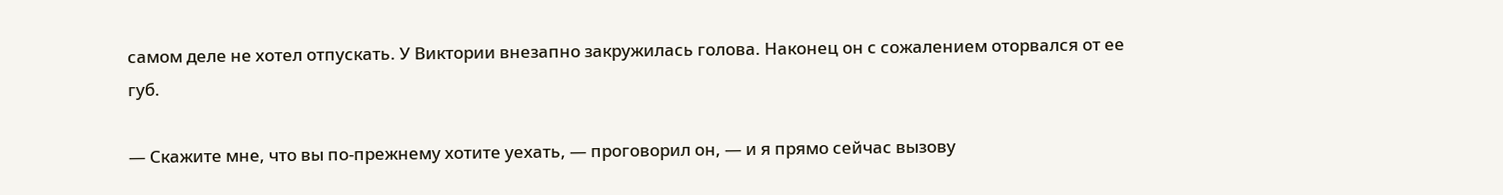самом деле не хотел отпускать. У Виктории внезапно закружилась голова. Наконец он с сожалением оторвался от ее губ.

— Скажите мне, что вы по-прежнему хотите уехать, — проговорил он, — и я прямо сейчас вызову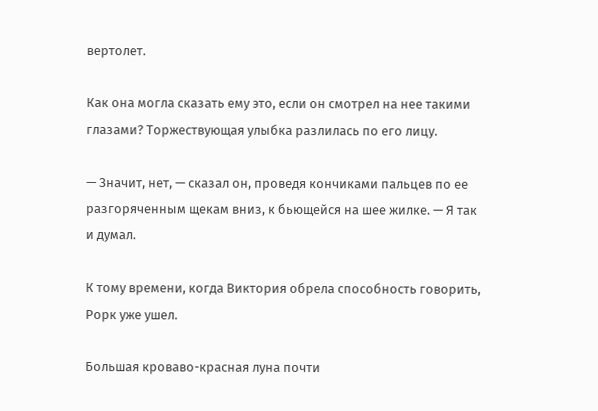вертолет.

Как она могла сказать ему это, если он смотрел на нее такими глазами? Торжествующая улыбка разлилась по его лицу.

— Значит, нет, — сказал он, проведя кончиками пальцев по ее разгоряченным щекам вниз, к бьющейся на шее жилке. — Я так и думал.

К тому времени, когда Виктория обрела способность говорить, Рорк уже ушел.

Большая кроваво-красная луна почти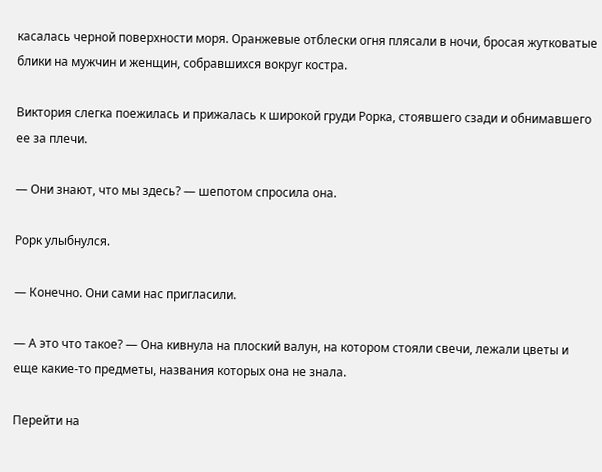касалась черной поверхности моря. Оранжевые отблески огня плясали в ночи, бросая жутковатые блики на мужчин и женщин, собравшихся вокруг костра.

Виктория слегка поежилась и прижалась к широкой груди Рорка, стоявшего сзади и обнимавшего ее за плечи.

— Они знают, что мы здесь? — шепотом спросила она.

Рорк улыбнулся.

— Конечно. Они сами нас пригласили.

— А это что такое? — Она кивнула на плоский валун, на котором стояли свечи, лежали цветы и еще какие-то предметы, названия которых она не знала.

Перейти на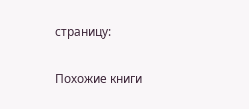страницу:

Похожие книги